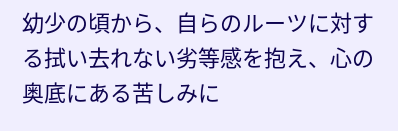幼少の頃から、自らのルーツに対する拭い去れない劣等感を抱え、心の奥底にある苦しみに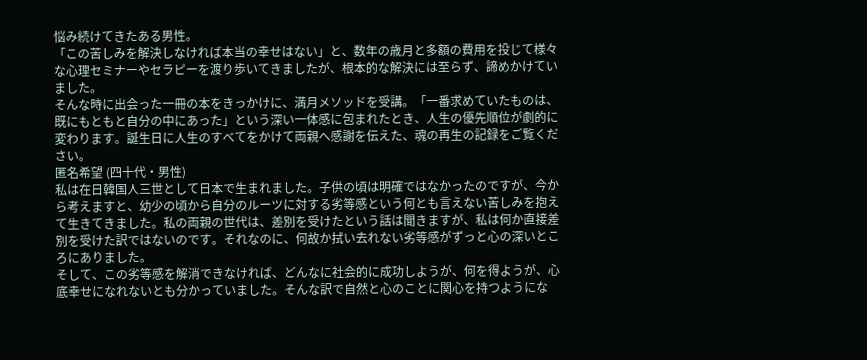悩み続けてきたある男性。
「この苦しみを解決しなければ本当の幸せはない」と、数年の歳月と多額の費用を投じて様々な心理セミナーやセラピーを渡り歩いてきましたが、根本的な解決には至らず、諦めかけていました。
そんな時に出会った一冊の本をきっかけに、満月メソッドを受講。「一番求めていたものは、既にもともと自分の中にあった」という深い一体感に包まれたとき、人生の優先順位が劇的に変わります。誕生日に人生のすべてをかけて両親へ感謝を伝えた、魂の再生の記録をご覧ください。
匿名希望 (四十代・男性)
私は在日韓国人三世として日本で生まれました。子供の頃は明確ではなかったのですが、今から考えますと、幼少の頃から自分のルーツに対する劣等感という何とも言えない苦しみを抱えて生きてきました。私の両親の世代は、差別を受けたという話は聞きますが、私は何か直接差別を受けた訳ではないのです。それなのに、何故か拭い去れない劣等感がずっと心の深いところにありました。
そして、この劣等感を解消できなければ、どんなに社会的に成功しようが、何を得ようが、心底幸せになれないとも分かっていました。そんな訳で自然と心のことに関心を持つようにな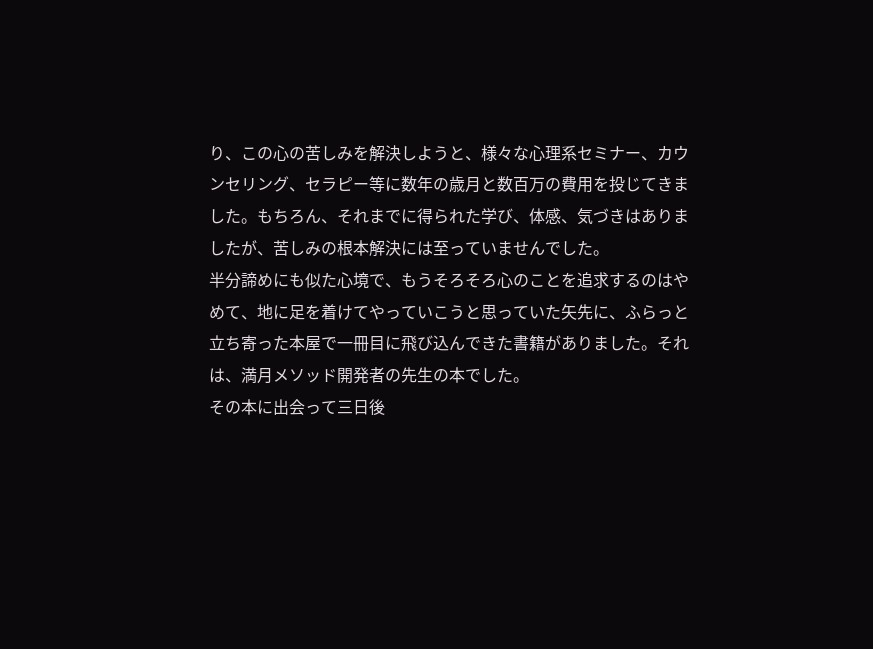り、この心の苦しみを解決しようと、様々な心理系セミナー、カウンセリング、セラピー等に数年の歳月と数百万の費用を投じてきました。もちろん、それまでに得られた学び、体感、気づきはありましたが、苦しみの根本解決には至っていませんでした。
半分諦めにも似た心境で、もうそろそろ心のことを追求するのはやめて、地に足を着けてやっていこうと思っていた矢先に、ふらっと立ち寄った本屋で一冊目に飛び込んできた書籍がありました。それは、満月メソッド開発者の先生の本でした。
その本に出会って三日後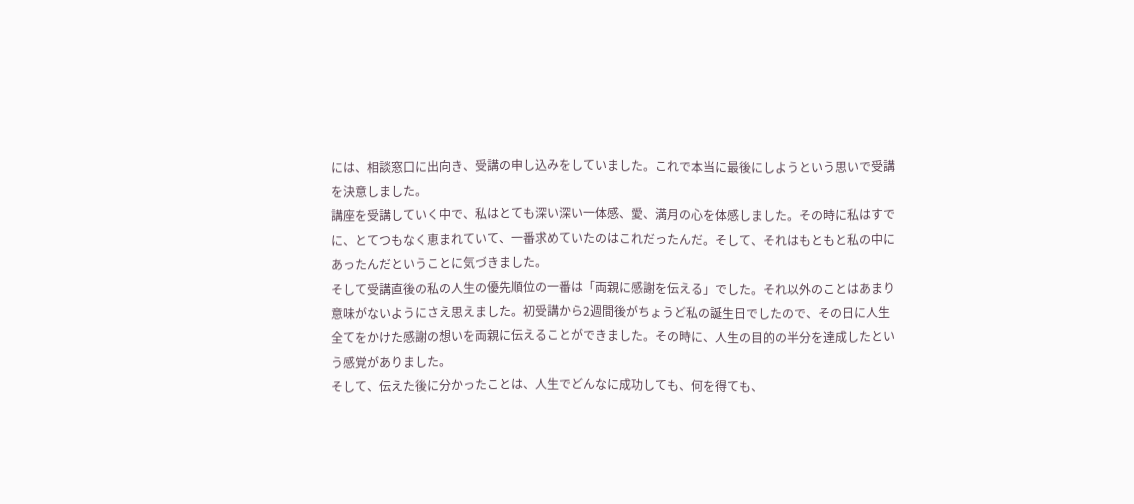には、相談窓口に出向き、受講の申し込みをしていました。これで本当に最後にしようという思いで受講を決意しました。
講座を受講していく中で、私はとても深い深い一体感、愛、満月の心を体感しました。その時に私はすでに、とてつもなく恵まれていて、一番求めていたのはこれだったんだ。そして、それはもともと私の中にあったんだということに気づきました。
そして受講直後の私の人生の優先順位の一番は「両親に感謝を伝える」でした。それ以外のことはあまり意味がないようにさえ思えました。初受講から2週間後がちょうど私の誕生日でしたので、その日に人生全てをかけた感謝の想いを両親に伝えることができました。その時に、人生の目的の半分を達成したという感覚がありました。
そして、伝えた後に分かったことは、人生でどんなに成功しても、何を得ても、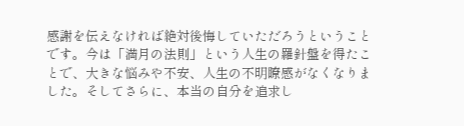感謝を伝えなければ絶対後悔していただろうということです。今は「満月の法則」という人生の羅針盤を得たことで、大きな悩みや不安、人生の不明瞭感がなくなりました。そしてさらに、本当の自分を追求し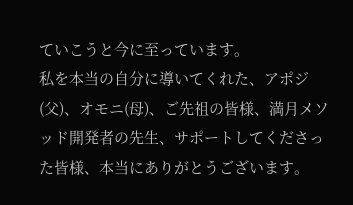ていこうと今に至っています。
私を本当の自分に導いてくれた、アポジ(父)、オモニ(母)、ご先祖の皆様、満月メソッド開発者の先生、サポートしてくださった皆様、本当にありがとうございます。